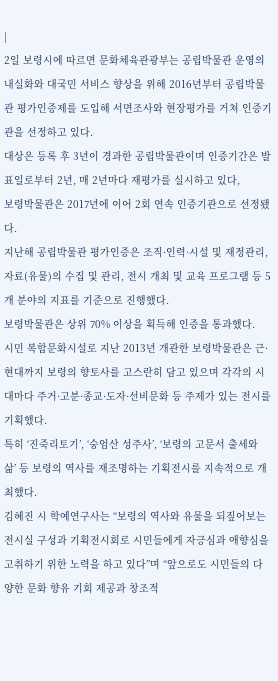|
2일 보령시에 따르면 문화체육관광부는 공립박물관 운영의 내실화와 대국민 서비스 향상을 위해 2016년부터 공립박물관 평가인증제를 도입해 서면조사와 현장평가를 거쳐 인증기관을 선정하고 있다.
대상은 등록 후 3년이 경과한 공립박물관이며 인증기간은 발표일로부터 2년, 매 2년마다 재평가를 실시하고 있다,
보령박물관은 2017년에 이어 2회 연속 인증기관으로 선정됐다.
지난해 공립박물관 평가인증은 조직·인력·시설 및 재정관리, 자료(유물)의 수집 및 관리, 전시 개최 및 교육 프로그램 등 5개 분야의 지표를 기준으로 진행했다.
보령박물관은 상위 70% 이상을 획득해 인증을 통과했다.
시민 복합문화시설로 지난 2013년 개관한 보령박물관은 근·현대까지 보령의 향토사를 고스란히 담고 있으며 각각의 시대마다 주거·고분·종교·도자·선비문화 등 주제가 있는 전시를 기획했다.
특히 ‘진죽리토기’, ‘숭엄산 성주사’, ‘보령의 고문서 출세와 삶’ 등 보령의 역사를 재조명하는 기획전시를 지속적으로 개최했다.
김혜진 시 학예연구사는 “보령의 역사와 유물을 되짚어보는 전시실 구성과 기획전시회로 시민들에게 자긍심과 애향심을 고취하기 위한 노력을 하고 있다”며 “앞으로도 시민들의 다양한 문화 향유 기회 제공과 창조적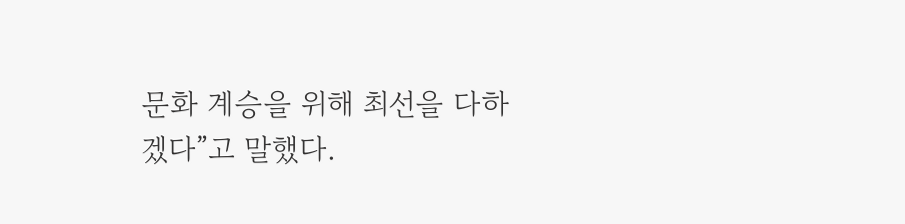문화 계승을 위해 최선을 다하겠다”고 말했다.